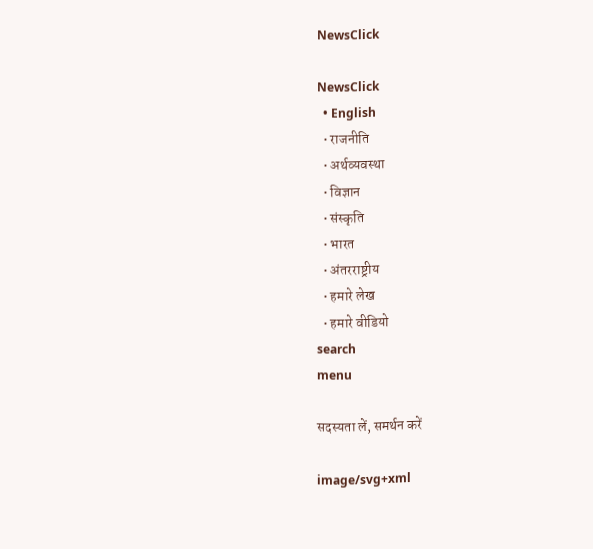NewsClick

NewsClick
  • English
  • राजनीति
  • अर्थव्यवस्था
  • विज्ञान
  • संस्कृति
  • भारत
  • अंतरराष्ट्रीय
  • हमारे लेख
  • हमारे वीडियो
search
menu

सदस्यता लें, समर्थन करें

image/svg+xml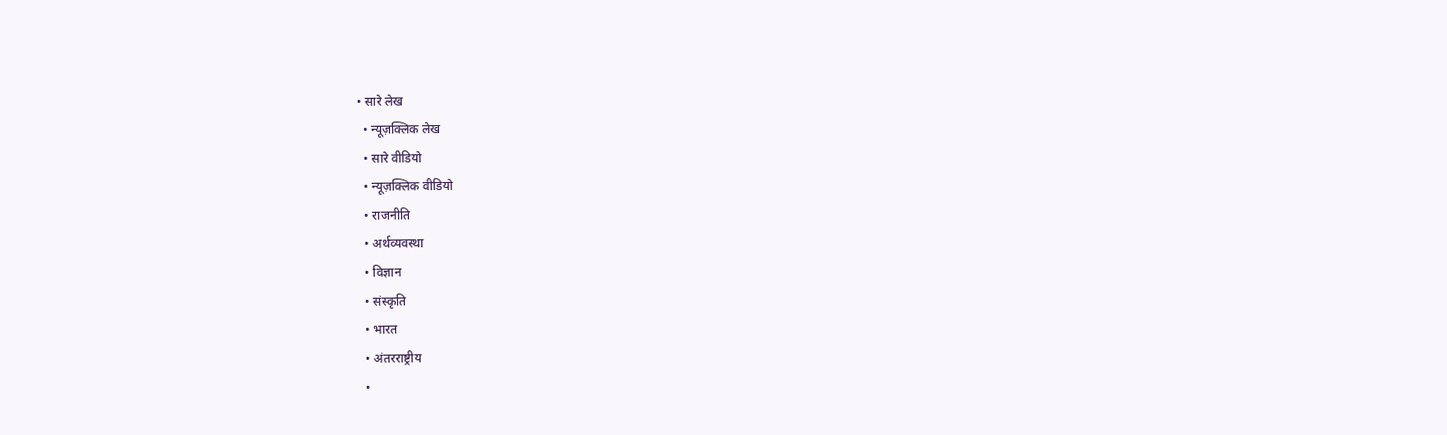• सारे लेख
  • न्यूज़क्लिक लेख
  • सारे वीडियो
  • न्यूज़क्लिक वीडियो
  • राजनीति
  • अर्थव्यवस्था
  • विज्ञान
  • संस्कृति
  • भारत
  • अंतरराष्ट्रीय
  •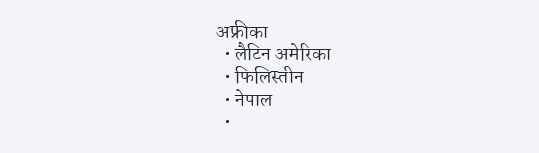अफ्रीका
  • लैटिन अमेरिका
  • फिलिस्तीन
  • नेपाल
  •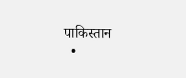पाकिस्तान
  •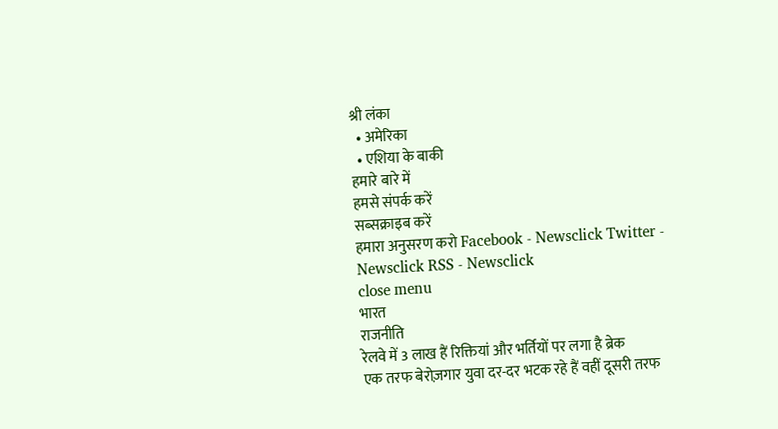श्री लंका
  • अमेरिका
  • एशिया के बाकी
हमारे बारे में
हमसे संपर्क करें
सब्सक्राइब करें
हमारा अनुसरण करो Facebook - Newsclick Twitter - Newsclick RSS - Newsclick
close menu
भारत
राजनीति
रेलवे में 3 लाख हैं रिक्तियां और भर्तियों पर लगा है ब्रेक
एक तरफ बेरोज़गार युवा दर-दर भटक रहे हैं वहीं दूसरी तरफ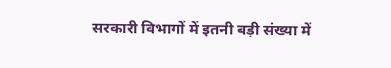सरकारी विभागों में इतनी बड़ी संख्या में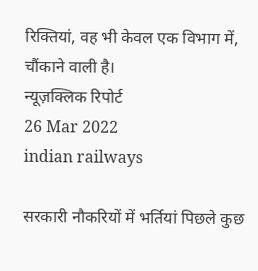रिक्तियां, वह भी केवल एक विभाग में, चौंकाने वाली है।
न्यूज़क्लिक रिपोर्ट
26 Mar 2022
indian railways

सरकारी नौकरियों में भर्तियां पिछले कुछ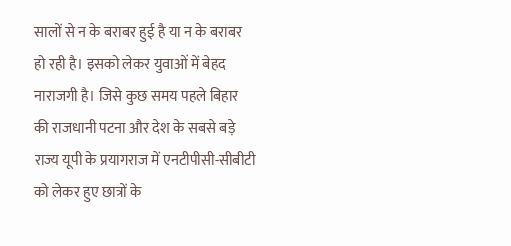सालों से न के बराबर हुई है या न के बराबर हो रही है। इसको लेकर युवाओं में बेहद नाराजगी है। जिसे कुछ समय पहले बिहार की राजधानी पटना और देश के सबसे बड़े राज्य यूपी के प्रयागराज में एनटीपीसी-सीबीटी को लेकर हुए छात्रों के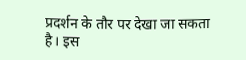प्रदर्शन के तौर पर देखा जा सकता है। इस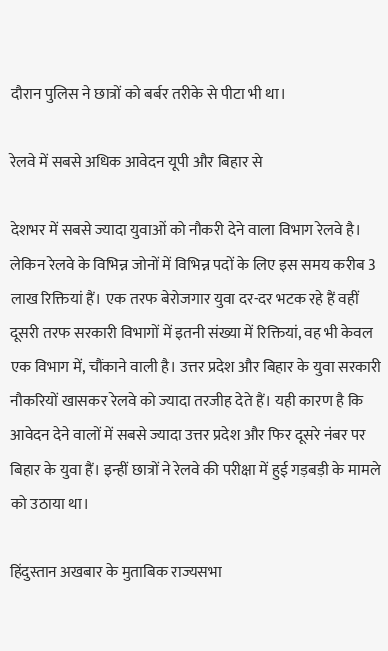दौरान पुलिस ने छात्रों को बर्बर तरीके से पीटा भी था।

रेलवे में सबसे अधिक आवेदन यूपी और बिहार से

देशभर में सबसे ज्यादा युवाओं को नौकरी देने वाला विभाग रेलवे है। लेकिन रेलवे के विभिन्न जोनों में विभिन्न पदों के लिए इस समय करीब 3 लाख रिक्तियां हैं। एक तरफ बेरोजगार युवा दर-दर भटक रहे हैं वहीं दूसरी तरफ सरकारी विभागों में इतनी संख्या में रिक्तियां, वह भी केवल एक विभाग में, चौंकाने वाली है। उत्तर प्रदेश और बिहार के युवा सरकारी नौकरियों खासकर रेलवे को ज्यादा तरजीह देते हैं। यही कारण है कि आवेदन देने वालों में सबसे ज्यादा उत्तर प्रदेश और फिर दूसरे नंबर पर बिहार के युवा हैं। इन्हीं छात्रों ने रेलवे की परीक्षा में हुई गड़बड़ी के मामले को उठाया था।

हिंदुस्तान अखबार के मुताबिक राज्यसभा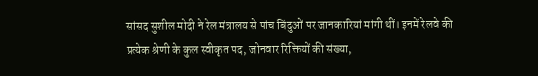सांसद सुशील मोदी ने रेल मंत्रालय से पांच बिंदुओं पर जानकारियां मांगी थीं। इनमें रेलवे की प्रत्येक श्रेणी के कुल स्वीकृत पद, जोनवार रिक्तियों की संख्या,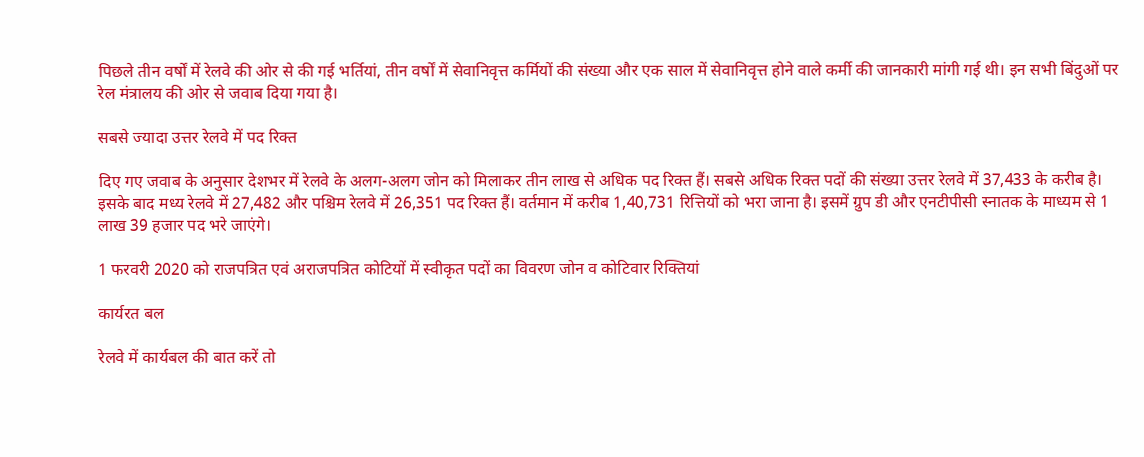पिछले तीन वर्षों में रेलवे की ओर से की गई भर्तियां, तीन वर्षों में सेवानिवृत्त कर्मियों की संख्या और एक साल में सेवानिवृत्त होने वाले कर्मी की जानकारी मांगी गई थी। इन सभी बिंदुओं पर रेल मंत्रालय की ओर से जवाब दिया गया है।

सबसे ज्यादा उत्तर रेलवे में पद रिक्त

दिए गए जवाब के अनुसार देशभर में रेलवे के अलग-अलग जोन को मिलाकर तीन लाख से अधिक पद रिक्त हैं। सबसे अधिक रिक्त पदों की संख्या उत्तर रेलवे में 37,433 के करीब है। इसके बाद मध्य रेलवे में 27,482 और पश्चिम रेलवे में 26,351 पद रिक्त हैं। वर्तमान में करीब 1,40,731 रित्तियों को भरा जाना है। इसमें ग्रुप डी और एनटीपीसी स्नातक के माध्यम से 1 लाख 39 हजार पद भरे जाएंगे।

1 फरवरी 2020 को राजपत्रित एवं अराजपत्रित कोटियों में स्वीकृत पदों का विवरण जोन व कोटिवार रिक्तियां

कार्यरत बल

रेलवे में कार्यबल की बात करें तो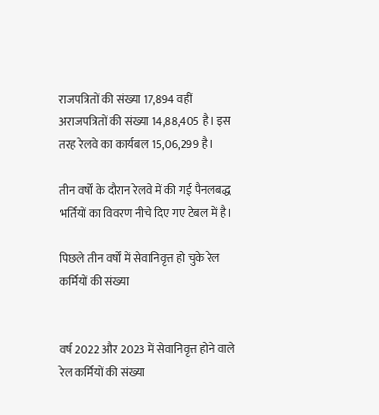राजपत्रितों की संख्या 17,894 वहीं अराजपत्रितों की संख्या 14,88,405 है। इस तरह रेलवे का कार्यबल 15,06,299 है।

तीन वर्षों के दौरान रेलवे में की गई पैनलबद्ध भर्तियों का विवरण नीचे दिए गए टेबल में है।

पिछले तीन वर्षों में सेवानिवृत्त हो चुके रेल कर्मियों की संख्या


वर्ष 2022 और 2023 में सेवानिवृत्त होने वाले रेल कर्मियों की संख्या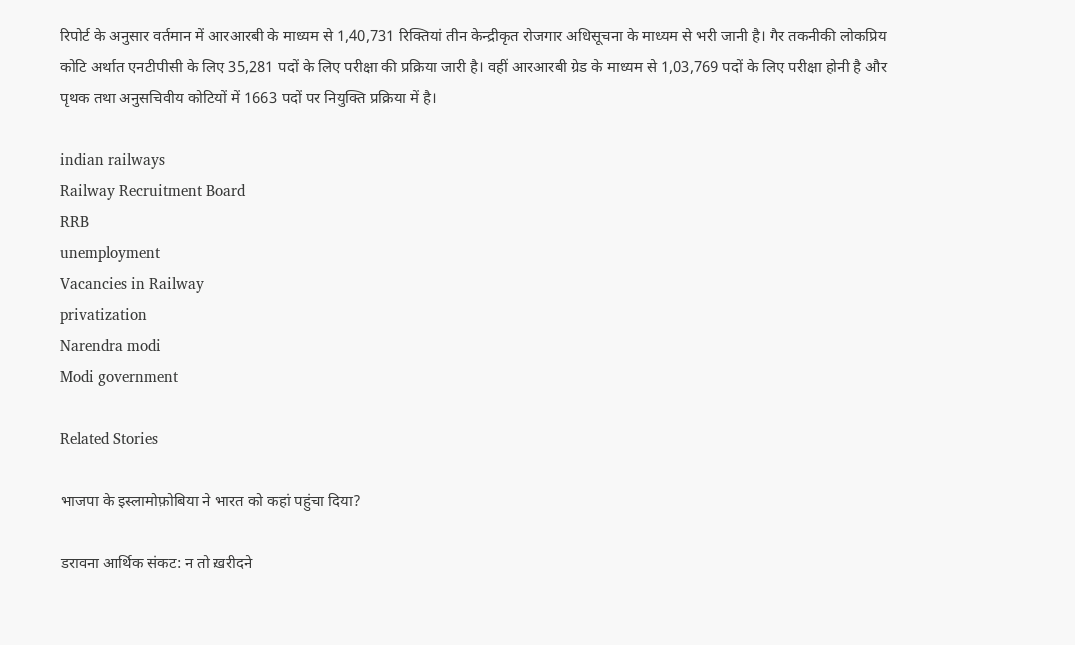रिपोर्ट के अनुसार वर्तमान में आरआरबी के माध्यम से 1,40,731 रिक्तियां तीन केन्द्रीकृत रोजगार अधिसूचना के माध्यम से भरी जानी है। गैर तकनीकी लोकप्रिय कोटि अर्थात एनटीपीसी के लिए 35,281 पदों के लिए परीक्षा की प्रक्रिया जारी है। वहीं आरआरबी ग्रेड के माध्यम से 1,03,769 पदों के लिए परीक्षा होनी है और पृथक तथा अनुसचिवीय कोटियों में 1663 पदों पर नियुक्ति प्रक्रिया में है।

indian railways
Railway Recruitment Board
RRB
unemployment
Vacancies in Railway
privatization
Narendra modi
Modi government

Related Stories

भाजपा के इस्लामोफ़ोबिया ने भारत को कहां पहुंचा दिया?

डरावना आर्थिक संकट: न तो ख़रीदने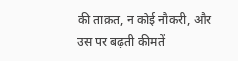की ताक़त, न कोई नौकरी, और उस पर बढ़ती कीमतें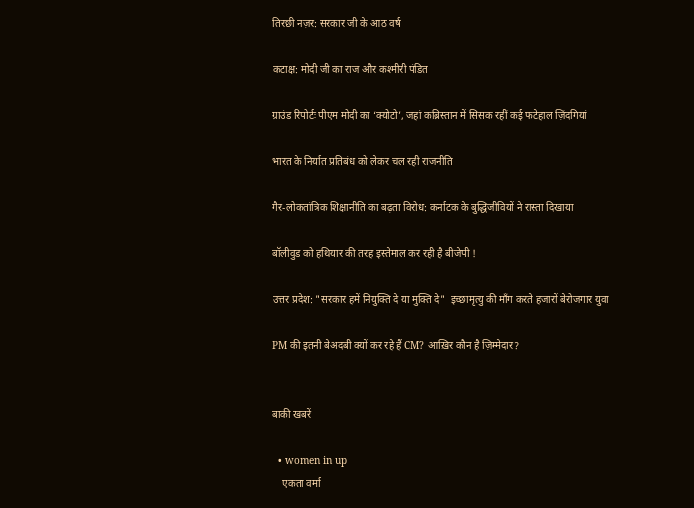तिरछी नज़र: सरकार जी के आठ वर्ष

कटाक्ष: मोदी जी का राज और कश्मीरी पंडित

ग्राउंड रिपोर्टः पीएम मोदी का ‘क्योटो’, जहां कब्रिस्तान में सिसक रहीं कई फटेहाल ज़िंदगियां

भारत के निर्यात प्रतिबंध को लेकर चल रही राजनीति

गैर-लोकतांत्रिक शिक्षानीति का बढ़ता विरोध: कर्नाटक के बुद्धिजीवियों ने रास्ता दिखाया

बॉलीवुड को हथियार की तरह इस्तेमाल कर रही है बीजेपी !

उत्तर प्रदेश: "सरकार हमें नियुक्ति दे या मुक्ति दे"  इच्छामृत्यु की माँग करते हजारों बेरोजगार युवा

PM की इतनी बेअदबी क्यों कर रहे हैं CM? आख़िर कौन है ज़िम्मेदार?


बाकी खबरें

  • women in up
    एकता वर्मा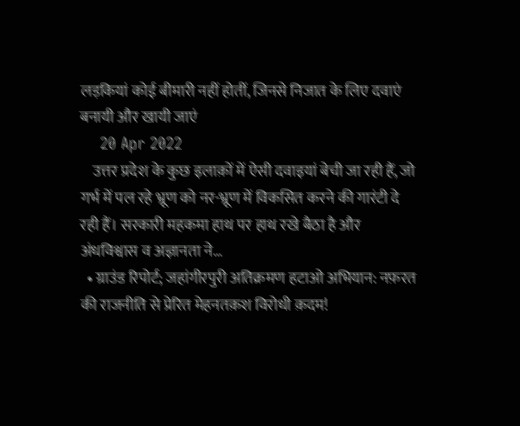लड़कियां कोई बीमारी नहीं होतीं, जिनसे निजात के लिए दवाएं बनायी और खायी जाएं
    20 Apr 2022
    उत्तर प्रदेश के कुछ इलाक़ों में ऐसी दवाइयां बेची जा रही हैं, जो गर्भ में पल रहे भ्रूण को नर-भ्रूण में विकसित करने की गारंटी दे रही हैं। सरकारी महकमा हाथ पर हाथ रखे बैठा है और अंधविश्वास व अज्ञानता ने…
  • ग्राउंड रिपोर्ट; जहांगीरपुरी अतिक्रमण हटाओ अभियान: नफ़रत की राजनीति से प्रेरित मेहनतक़श विरोधी क़दम!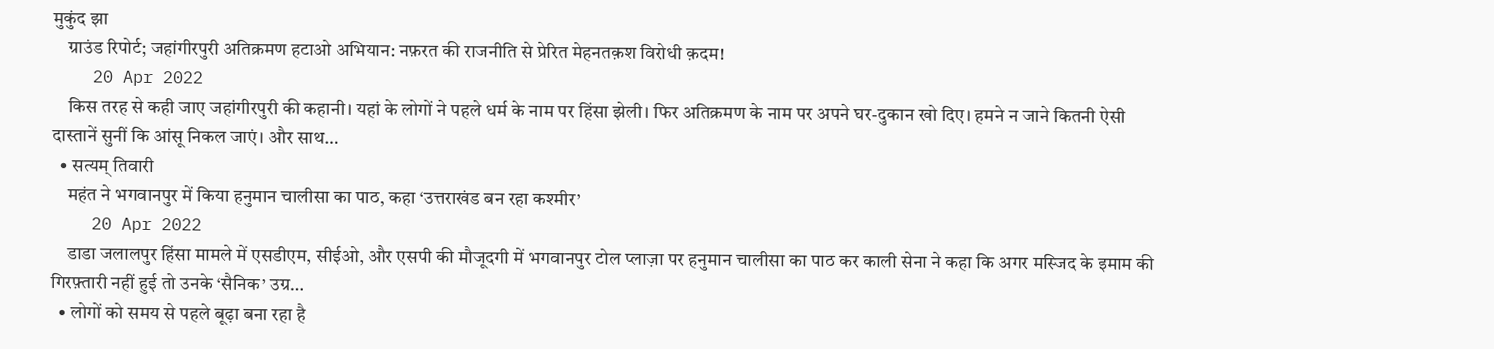मुकुंद झा
    ग्राउंड रिपोर्ट; जहांगीरपुरी अतिक्रमण हटाओ अभियान: नफ़रत की राजनीति से प्रेरित मेहनतक़श विरोधी क़दम!
    20 Apr 2022
    किस तरह से कही जाए जहांगीरपुरी की कहानी। यहां के लोगों ने पहले धर्म के नाम पर हिंसा झेली। फिर अतिक्रमण के नाम पर अपने घर-दुकान खो दिए। हमने न जाने कितनी ऐसी दास्तानें सुनीं कि आंसू निकल जाएं। और साथ…
  • सत्यम् तिवारी
    महंत ने भगवानपुर में किया हनुमान चालीसा का पाठ, कहा ‘उत्तराखंड बन रहा कश्मीर’
    20 Apr 2022
    डाडा जलालपुर हिंसा मामले में एसडीएम, सीईओ, और एसपी की मौजूदगी में भगवानपुर टोल प्लाज़ा पर हनुमान चालीसा का पाठ कर काली सेना ने कहा कि अगर मस्जिद के इमाम की गिरफ़्तारी नहीं हुई तो उनके ‘सैनिक’ उग्र…
  • लोगों को समय से पहले बूढ़ा बना रहा है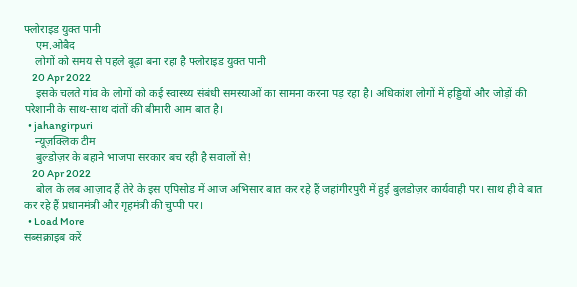फ्लोराइड युक्त पानी
    एम.ओबैद
    लोगों को समय से पहले बूढ़ा बना रहा है फ्लोराइड युक्त पानी
    20 Apr 2022
    इसके चलते गांव के लोगों को कई स्वास्थ्य संबंधी समस्याओं का सामना करना पड़ रहा है। अधिकांश लोगों में हड्डियों और जोड़ों की परेशानी के साथ-साथ दांतों की बीमारी आम बात है।
  • jahangirpuri
    न्यूज़क्लिक टीम
    बुल्डोज़र के बहाने भाजपा सरकार बच रही है सवालों से!
    20 Apr 2022
    बोल के लब आज़ाद हैं तेरे के इस एपिसोड में आज अभिसार बात कर रहे हैं जहांगीरपुरी में हुई बुलडोज़र कार्यवाही पर। साथ ही वे बात कर रहे हैं प्रधानमंत्री और गृहमंत्री की चुप्पी पर।
  • Load More
सब्सक्राइब करें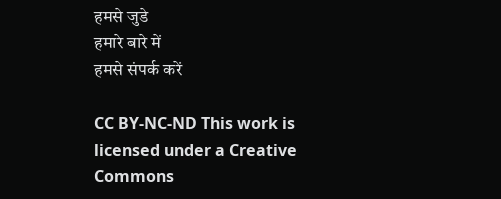हमसे जुडे
हमारे बारे में
हमसे संपर्क करें

CC BY-NC-ND This work is licensed under a Creative Commons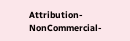Attribution-NonCommercial-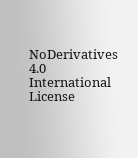NoDerivatives 4.0 International License